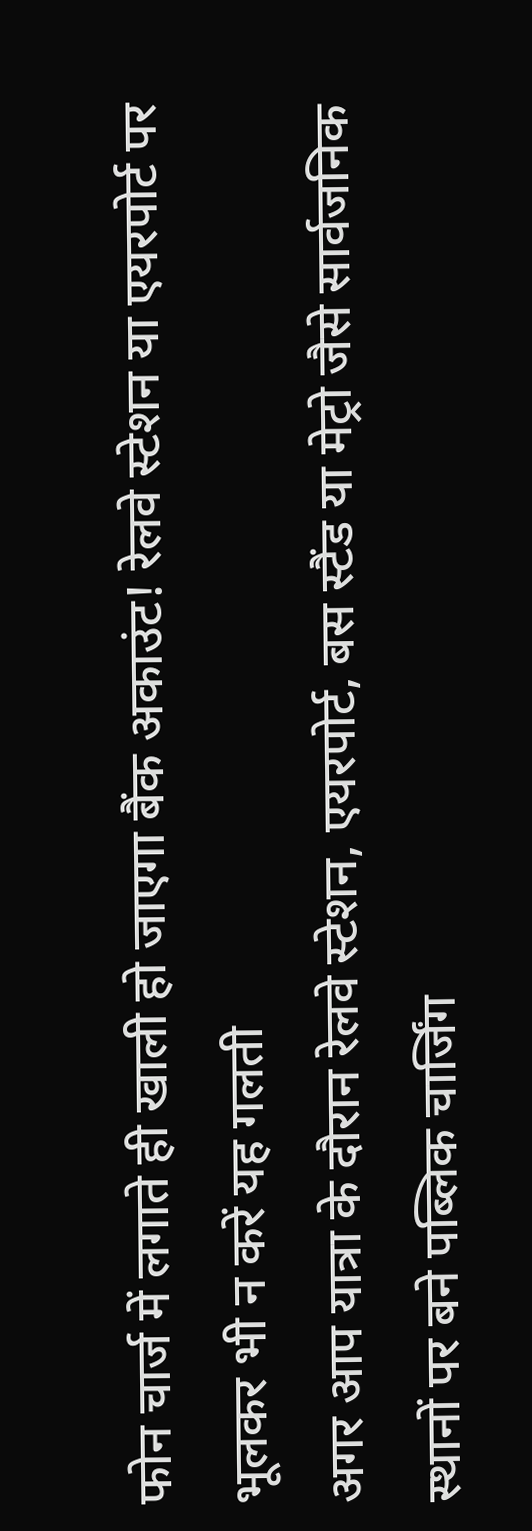फोन चार्ज में लगाते ही खाली हो जाएगा बैंक अकाउंट! रेलवे स्टेशन या एयरपोर्ट पर भूलकर भी न करें यह गलती
अगर आप यात्रा के दौरान रेलवे स्टेशन, एयरपोर्ट, बस स्टैंड या मेट्रो जैसे सार्वजनिक स्थानों पर बने पब्लिक चार्जिंग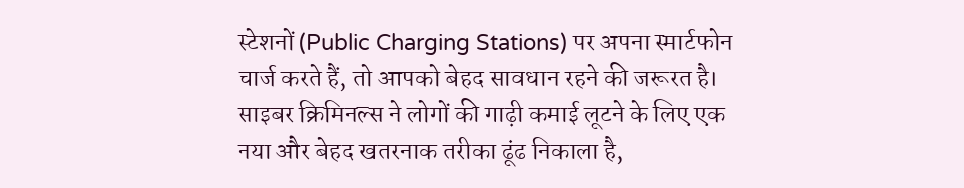स्टेशनों (Public Charging Stations) पर अपना स्मार्टफोन चार्ज करते हैं, तो आपको बेहद सावधान रहने की जरूरत है। साइबर क्रिमिनल्स ने लोगों की गाढ़ी कमाई लूटने के लिए एक नया और बेहद खतरनाक तरीका ढूंढ निकाला है,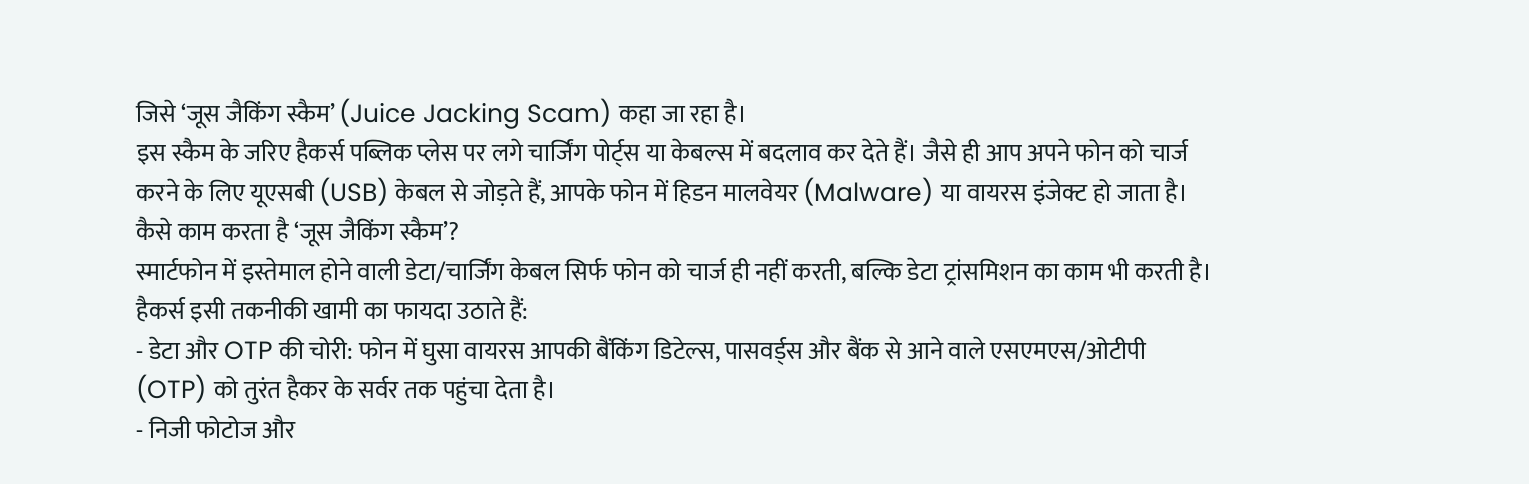जिसे ‘जूस जैकिंग स्कैम’ (Juice Jacking Scam) कहा जा रहा है।
इस स्कैम के जरिए हैकर्स पब्लिक प्लेस पर लगे चार्जिंग पोर्ट्स या केबल्स में बदलाव कर देते हैं। जैसे ही आप अपने फोन को चार्ज करने के लिए यूएसबी (USB) केबल से जोड़ते हैं, आपके फोन में हिडन मालवेयर (Malware) या वायरस इंजेक्ट हो जाता है।
कैसे काम करता है ‘जूस जैकिंग स्कैम’?
स्मार्टफोन में इस्तेमाल होने वाली डेटा/चार्जिंग केबल सिर्फ फोन को चार्ज ही नहीं करती, बल्कि डेटा ट्रांसमिशन का काम भी करती है। हैकर्स इसी तकनीकी खामी का फायदा उठाते हैं:
- डेटा और OTP की चोरी: फोन में घुसा वायरस आपकी बैंकिंग डिटेल्स, पासवर्ड्स और बैंक से आने वाले एसएमएस/ओटीपी (OTP) को तुरंत हैकर के सर्वर तक पहुंचा देता है।
- निजी फोटोज और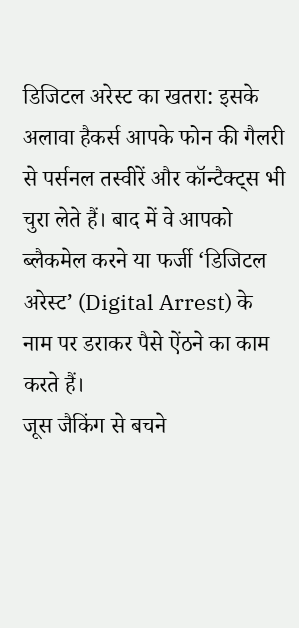डिजिटल अरेस्ट का खतरा: इसके अलावा हैकर्स आपके फोन की गैलरी से पर्सनल तस्वीरें और कॉन्टैक्ट्स भी चुरा लेते हैं। बाद में वे आपको ब्लैकमेल करने या फर्जी ‘डिजिटल अरेस्ट’ (Digital Arrest) के नाम पर डराकर पैसे ऐंठने का काम करते हैं।
जूस जैकिंग से बचने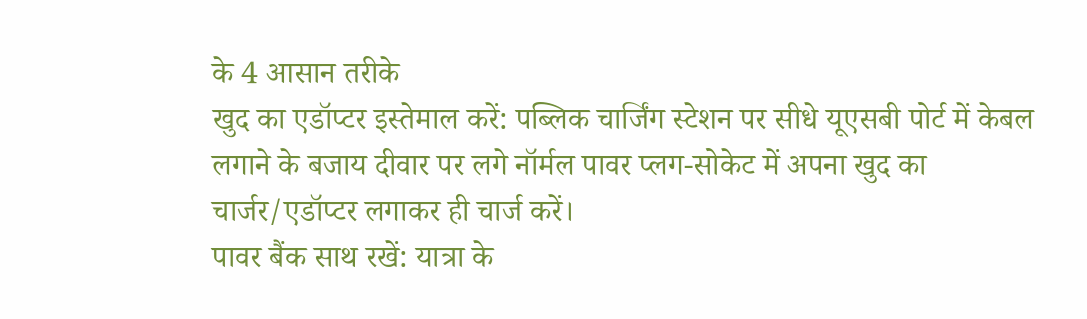के 4 आसान तरीके
खुद का एडॉप्टर इस्तेमाल करें: पब्लिक चार्जिंग स्टेशन पर सीधे यूएसबी पोर्ट में केबल लगाने के बजाय दीवार पर लगे नॉर्मल पावर प्लग-सोकेट में अपना खुद का चार्जर/एडॉप्टर लगाकर ही चार्ज करें।
पावर बैंक साथ रखें: यात्रा के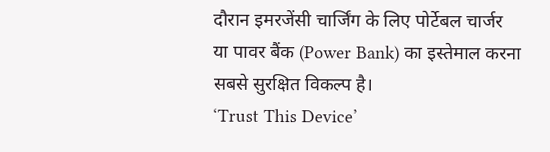दौरान इमरजेंसी चार्जिंग के लिए पोर्टेबल चार्जर या पावर बैंक (Power Bank) का इस्तेमाल करना सबसे सुरक्षित विकल्प है।
‘Trust This Device’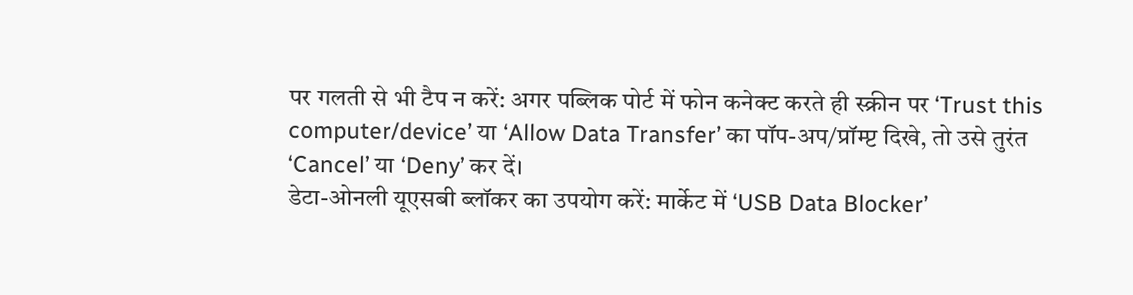पर गलती से भी टैप न करें: अगर पब्लिक पोर्ट में फोन कनेक्ट करते ही स्क्रीन पर ‘Trust this computer/device’ या ‘Allow Data Transfer’ का पॉप-अप/प्रॉम्प्ट दिखे, तो उसे तुरंत ‘Cancel’ या ‘Deny’ कर दें।
डेटा-ओनली यूएसबी ब्लॉकर का उपयोग करें: मार्केट में ‘USB Data Blocker’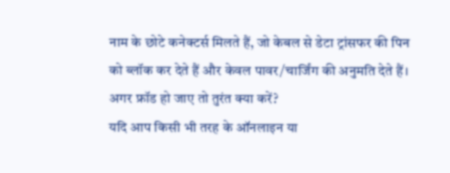नाम के छोटे कनेक्टर्स मिलते हैं, जो केबल से डेटा ट्रांसफर की पिन को ब्लॉक कर देते हैं और केवल पावर/चार्जिंग की अनुमति देते हैं।
अगर फ्रॉड हो जाए तो तुरंत क्या करें?
यदि आप किसी भी तरह के ऑनलाइन या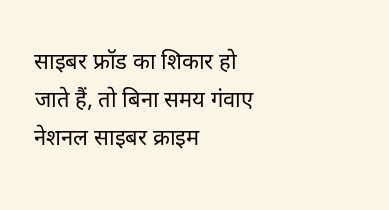साइबर फ्रॉड का शिकार हो जाते हैं, तो बिना समय गंवाए नेशनल साइबर क्राइम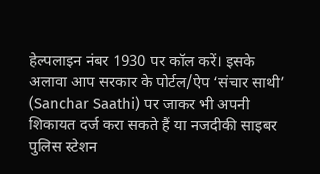हेल्पलाइन नंबर 1930 पर कॉल करें। इसके अलावा आप सरकार के पोर्टल/ऐप ‘संचार साथी’ (Sanchar Saathi) पर जाकर भी अपनी शिकायत दर्ज करा सकते हैं या नजदीकी साइबर पुलिस स्टेशन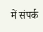में संपर्क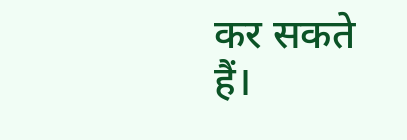कर सकते हैं।